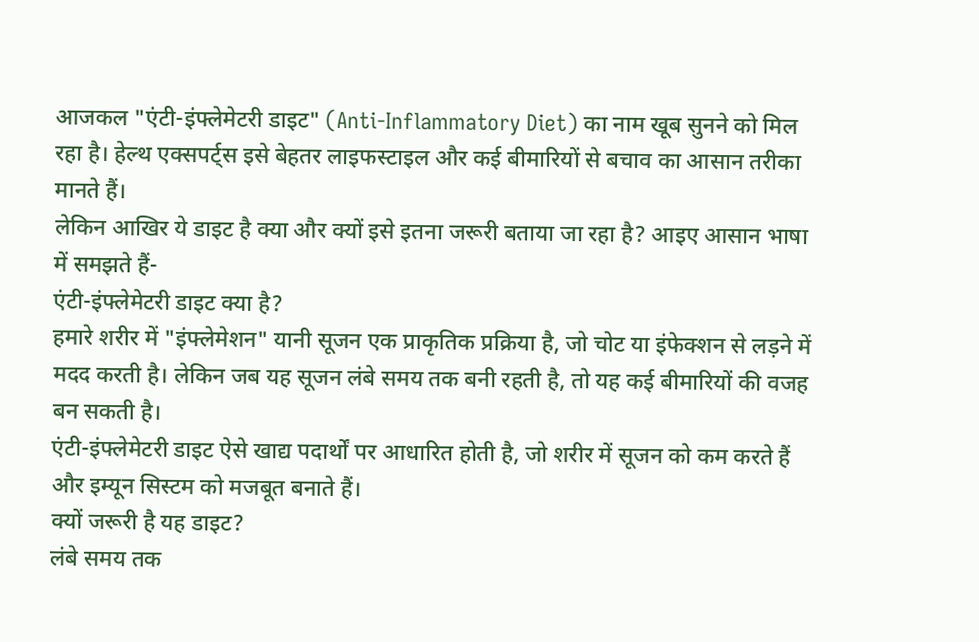आजकल "एंटी-इंफ्लेमेटरी डाइट" (Anti-Inflammatory Diet) का नाम खूब सुनने को मिल रहा है। हेल्थ एक्सपर्ट्स इसे बेहतर लाइफस्टाइल और कई बीमारियों से बचाव का आसान तरीका मानते हैं।
लेकिन आखिर ये डाइट है क्या और क्यों इसे इतना जरूरी बताया जा रहा है? आइए आसान भाषा में समझते हैं-
एंटी-इंफ्लेमेटरी डाइट क्या है?
हमारे शरीर में "इंफ्लेमेशन" यानी सूजन एक प्राकृतिक प्रक्रिया है, जो चोट या इंफेक्शन से लड़ने में मदद करती है। लेकिन जब यह सूजन लंबे समय तक बनी रहती है, तो यह कई बीमारियों की वजह बन सकती है।
एंटी-इंफ्लेमेटरी डाइट ऐसे खाद्य पदार्थों पर आधारित होती है, जो शरीर में सूजन को कम करते हैं और इम्यून सिस्टम को मजबूत बनाते हैं।
क्यों जरूरी है यह डाइट?
लंबे समय तक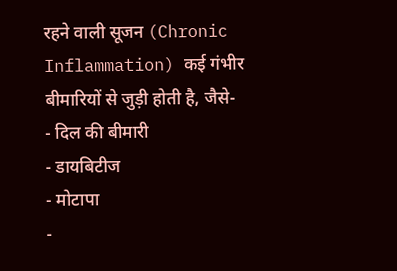रहने वाली सूजन (Chronic Inflammation) कई गंभीर बीमारियों से जुड़ी होती है, जैसे-
- दिल की बीमारी
- डायबिटीज
- मोटापा
-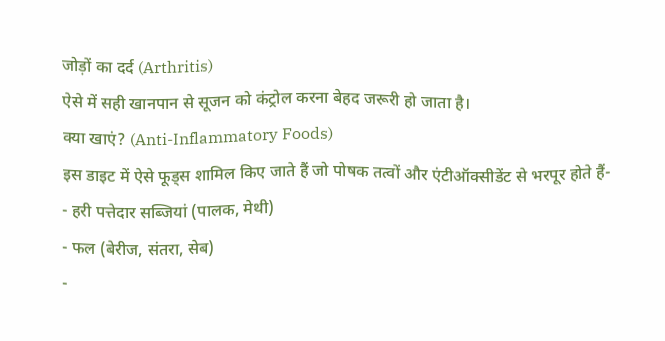जोड़ों का दर्द (Arthritis)
ऐसे में सही खानपान से सूजन को कंट्रोल करना बेहद जरूरी हो जाता है।
क्या खाएं? (Anti-Inflammatory Foods)
इस डाइट में ऐसे फूड्स शामिल किए जाते हैं जो पोषक तत्वों और एंटीऑक्सीडेंट से भरपूर होते हैं-
- हरी पत्तेदार सब्जियां (पालक, मेथी)
- फल (बेरीज, संतरा, सेब)
-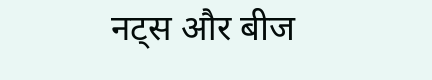नट्स और बीज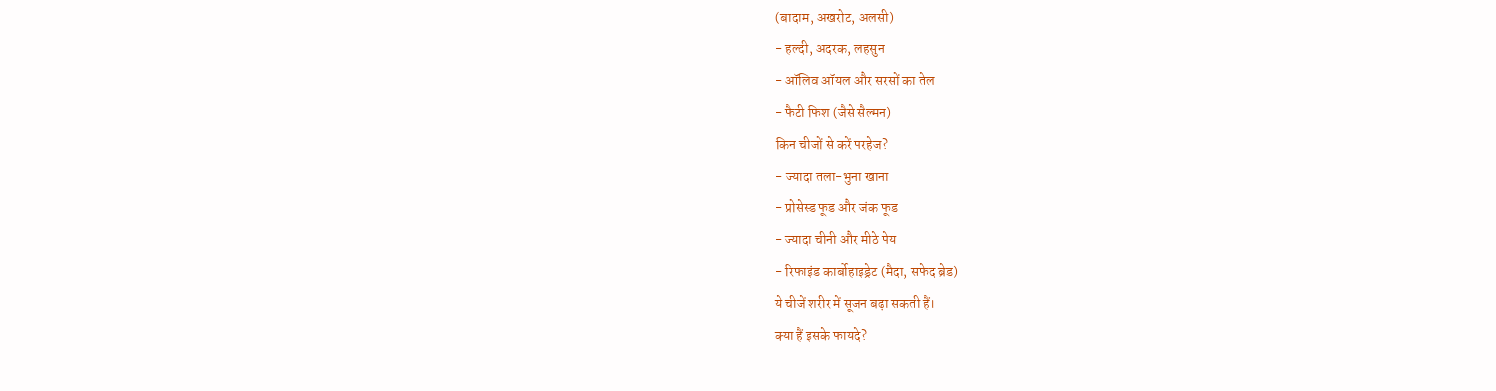(बादाम, अखरोट, अलसी)
- हल्दी, अदरक, लहसुन
- ऑलिव ऑयल और सरसों का तेल
- फैटी फिश (जैसे सैल्मन)
किन चीजों से करें परहेज?
- ज्यादा तला-भुना खाना
- प्रोसेस्ड फूड और जंक फूड
- ज्यादा चीनी और मीठे पेय
- रिफाइंड कार्बोहाइड्रेट (मैदा, सफेद ब्रेड)
ये चीजें शरीर में सूजन बढ़ा सकती हैं।
क्या हैं इसके फायदे?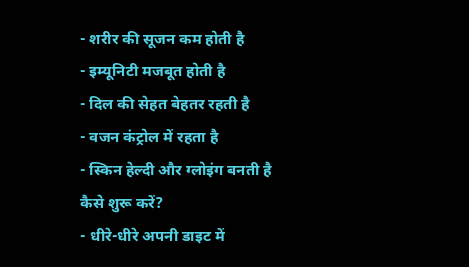- शरीर की सूजन कम होती है
- इम्यूनिटी मजबूत होती है
- दिल की सेहत बेहतर रहती है
- वजन कंट्रोल में रहता है
- स्किन हेल्दी और ग्लोइंग बनती है
कैसे शुरू करें?
- धीरे-धीरे अपनी डाइट में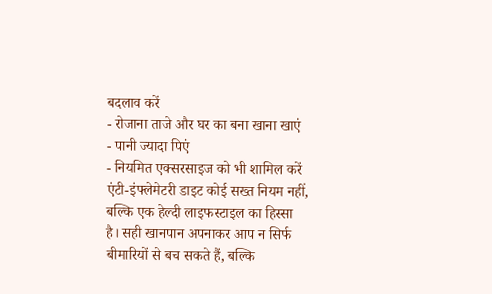बदलाव करें
- रोजाना ताजे और घर का बना खाना खाएं
- पानी ज्यादा पिएं
- नियमित एक्सरसाइज को भी शामिल करें
एंटी-इंफ्लेमेटरी डाइट कोई सख्त नियम नहीं, बल्कि एक हेल्दी लाइफस्टाइल का हिस्सा है। सही खानपान अपनाकर आप न सिर्फ बीमारियों से बच सकते हैं, बल्कि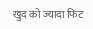खुद को ज्यादा फिट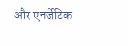और एनर्जेटिक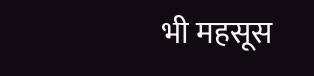भी महसूस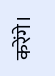करेंगे।